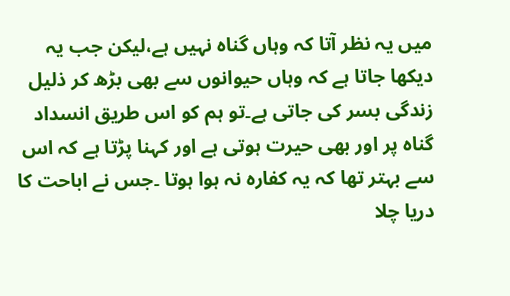میں یہ نظر آتا کہ وہاں گناہ نہیں ہے،لیکن جب یہ دیکھا جاتا ہے کہ وہاں حیوانوں سے بھی بڑھ کر ذلیل زندگی بسر کی جاتی ہے۔تو ہم کو اس طریق انسداد گناہ پر اور بھی حیرت ہوتی ہے اور کہنا پڑتا ہے کہ اس سے بہتر تھا کہ یہ کفارہ نہ ہوا ہوتا ۔جس نے اباحت کا دریا چلا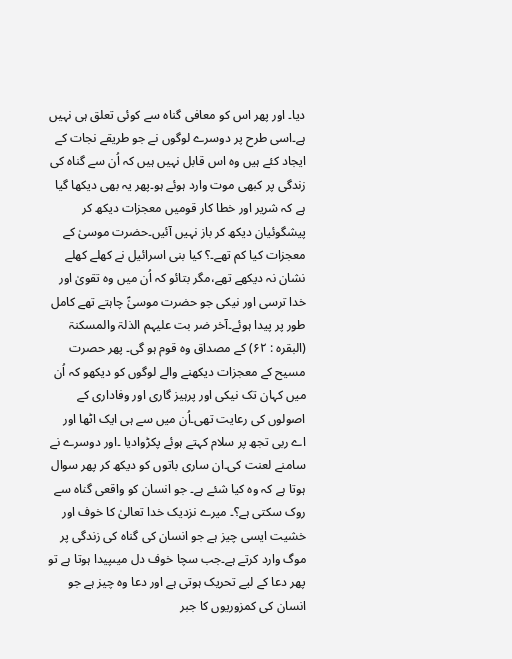دیا۔ اور پھر اس کو معافی گناہ سے کوئی تعلق ہی نہیں ہے۔اسی طرح پر دوسرے لوگوں نے جو طریقے نجات کے ایجاد کئے ہیں وہ اس قابل نہیں ہیں کہ اُن سے گناہ کی زندگی پر کبھی موت وارد ہوئے ہو۔پھر یہ بھی دیکھا گیا ہے کہ شریر اور خطا کار قومیں معجزات دیکھ کر پیشگوئیان دیکھ کر باز نہیں آئیں۔حضرت موسیٰ کے معجزات کیا کم تھے۔؟ کیا بنی اسرائیل نے کھلے کھلے نشان نہ دیکھے تھے،مگر بتائو کہ اُن میں وہ تقویٰ اور خدا ترسی اور نیکی جو حضرت موسیٰؑ چاہتے تھے کامل طور پر پیدا ہوئے۔آخر ضر بت علیہم الذلۃ والمسکنۃ (البقرہ : ۶۲) کے مصداق وہ قوم ہو گی۔ پھر حصرت مسیح کے معجزات دیکھنے والے لوگوں کو دیکھو کہ اُن میں کہان تک نیکی اور پرہیز گاری اور وفاداری کے اصولوں کی رعایت تھی۔اُن میں سے ہی ایک اٹھا اور اے ربی تجھ پر سلام کہتے ہوئے پکڑوادیا ۔اور دوسرے نے سامنے لعنت کی۔ان ساری باتوں کو دیکھ کر پھر سوال ہوتا ہے کہ وہ کیا شئے ہے۔ جو انسان کو واقعی گناہ سے روک سکتی ہے؟۔ میرے نزدیک خدا تعالیٰ کا خوف اور خشیت ایسی چیز ہے جو انسان کی گناہ کی زندگی پر موگ وارد کرتے ہے۔جب سچا خوف دل میںپیدا ہوتا ہے تو پھر دعا کے لیے تحریک ہوتی ہے اور دعا وہ چیز ہے جو انسان کی کمزوریوں کا جبر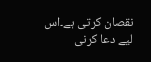نقصان کرتی ہے۔اس لیے دعا کرنی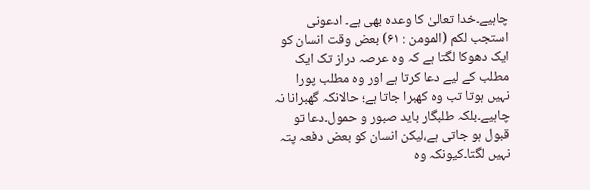چاہیے۔خدا تعالیٰ کا وعدہ بھی ہے۔ ادعونی استجب لکم (المومن : ۶۱) بعض وقت انسان کو ایک دھوکا لگتا ہے کہ وہ عرصہ دراز تک ایک مطلب کے لیے دعا کرتا ہے اور وہ مطلب پورا نہیں ہوتا تب وہ کھبرا جاتا ہے؛ حالانکہ گھبرانا نہ چاہیے۔بلکہ طلبگار باید صبور و حمول۔دعا تو قبول ہو جاتی ہے،لیکن انسان کو بعض دفعہ پتہ نہیں لگتا۔کیونکہ وہ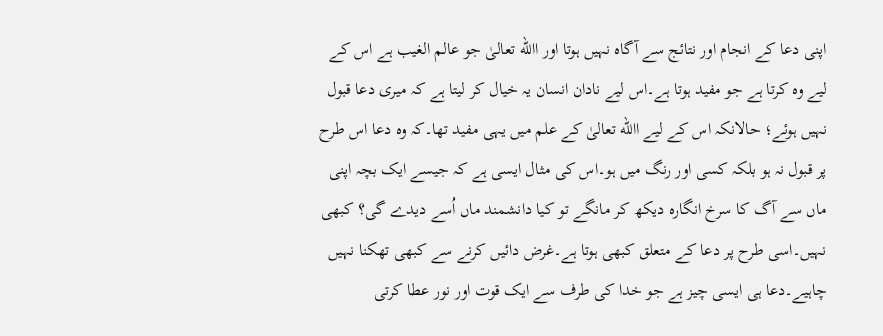اپنی دعا کے انجام اور نتائج سے آگاہ نہیں ہوتا اور االله تعالیٰ جو عالم الغیب ہے اس کے لیے وہ کرتا ہے جو مفید ہوتا ہے۔اس لیے نادان انسان یہ خیال کر لیتا ہے کہ میری دعا قبول نہیں ہوئے؛ حالانکہ اس کے لیے االله تعالیٰ کے علم میں یہی مفید تھا۔کہ وہ دعا اس طرح پر قبول نہ ہو بلکہ کسی اور رنگ میں ہو۔اس کی مثال ایسی ہے کہ جیسے ایک بچہ اپنی ماں سے آگ کا سرخ انگارہ دیکھ کر مانگے تو کیا دانشمند ماں اُسے دیدے گی؟ کبھی نہیں۔اسی طرح پر دعا کے متعلق کبھی ہوتا ہے۔غرض دائیں کرنے سے کبھی تھکنا نہیں چاہیے۔دعا ہی ایسی چیز ہے جو خدا کی طرف سے ایک قوت اور نور عطا کرتی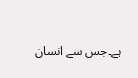ہے۔جس سے انسان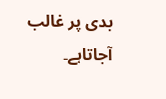بدی پر غالب آجاتاہے۔